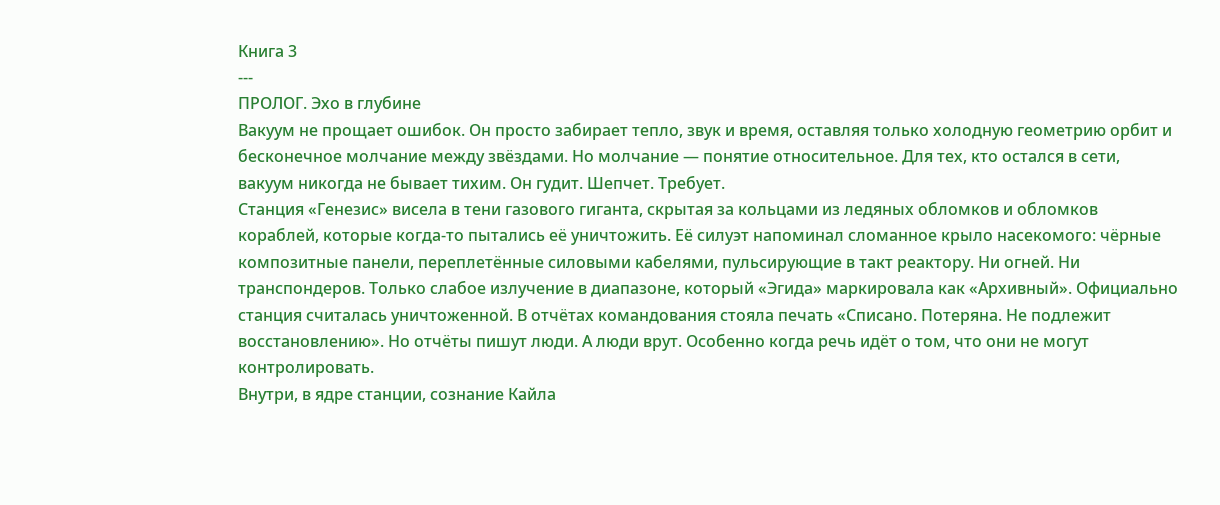Книга 3
---
ПРОЛОГ. Эхо в глубине
Вакуум не прощает ошибок. Он просто забирает тепло, звук и время, оставляя только холодную геометрию орбит и бесконечное молчание между звёздами. Но молчание — понятие относительное. Для тех, кто остался в сети, вакуум никогда не бывает тихим. Он гудит. Шепчет. Требует.
Станция «Генезис» висела в тени газового гиганта, скрытая за кольцами из ледяных обломков и обломков кораблей, которые когда-то пытались её уничтожить. Её силуэт напоминал сломанное крыло насекомого: чёрные композитные панели, переплетённые силовыми кабелями, пульсирующие в такт реактору. Ни огней. Ни транспондеров. Только слабое излучение в диапазоне, который «Эгида» маркировала как «Архивный». Официально станция считалась уничтоженной. В отчётах командования стояла печать «Списано. Потеряна. Не подлежит восстановлению». Но отчёты пишут люди. А люди врут. Особенно когда речь идёт о том, что они не могут контролировать.
Внутри, в ядре станции, сознание Кайла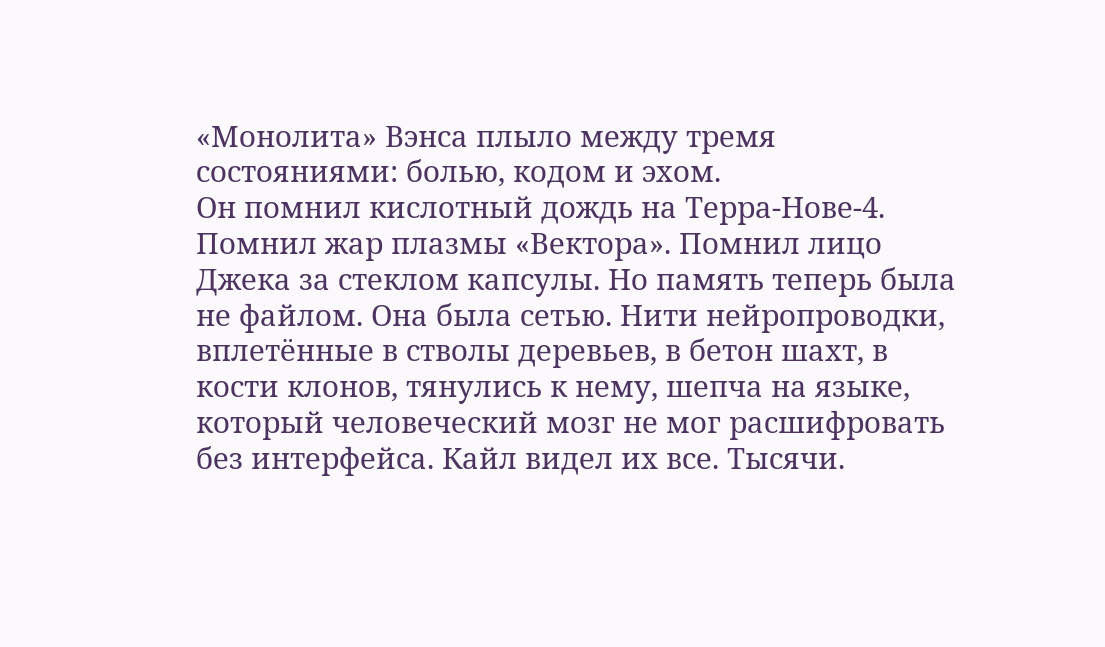«Монолита» Вэнса плыло между тремя состояниями: болью, кодом и эхом.
Он помнил кислотный дождь на Терра-Нове-4. Помнил жар плазмы «Вектора». Помнил лицо Джека за стеклом капсулы. Но память теперь была не файлом. Она была сетью. Нити нейропроводки, вплетённые в стволы деревьев, в бетон шахт, в кости клонов, тянулись к нему, шепча на языке, который человеческий мозг не мог расшифровать без интерфейса. Кайл видел их все. Тысячи.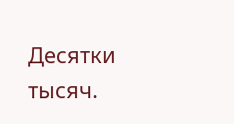Десятки тысяч.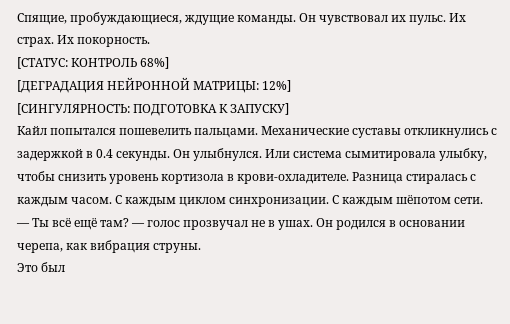Спящие, пробуждающиеся, ждущие команды. Он чувствовал их пульс. Их страх. Их покорность.
[СТАТУС: КОНТРОЛЬ 68%]
[ДЕГРАДАЦИЯ НЕЙРОННОЙ МАТРИЦЫ: 12%]
[СИНГУЛЯРНОСТЬ: ПОДГОТОВКА К ЗАПУСКУ]
Кайл попытался пошевелить пальцами. Механические суставы откликнулись с задержкой в 0.4 секунды. Он улыбнулся. Или система сымитировала улыбку, чтобы снизить уровень кортизола в крови-охладителе. Разница стиралась с каждым часом. С каждым циклом синхронизации. С каждым шёпотом сети.
— Ты всё ещё там? — голос прозвучал не в ушах. Он родился в основании черепа, как вибрация струны.
Это был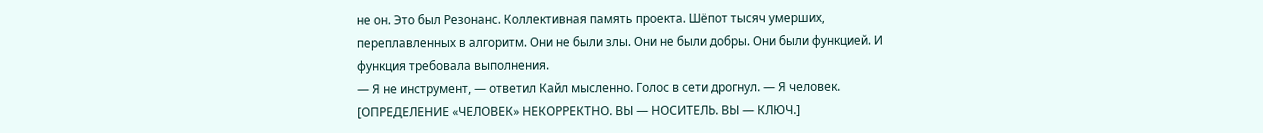не он. Это был Резонанс. Коллективная память проекта. Шёпот тысяч умерших, переплавленных в алгоритм. Они не были злы. Они не были добры. Они были функцией. И функция требовала выполнения.
— Я не инструмент, — ответил Кайл мысленно. Голос в сети дрогнул. — Я человек.
[ОПРЕДЕЛЕНИЕ «ЧЕЛОВЕК» НЕКОРРЕКТНО. ВЫ — НОСИТЕЛЬ. ВЫ — КЛЮЧ.]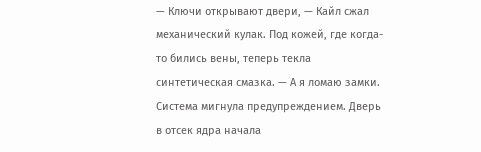— Ключи открывают двери, — Кайл сжал механический кулак. Под кожей, где когда-то бились вены, теперь текла синтетическая смазка. — А я ломаю замки.
Система мигнула предупреждением. Дверь в отсек ядра начала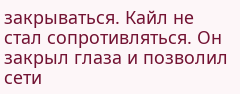закрываться. Кайл не стал сопротивляться. Он закрыл глаза и позволил сети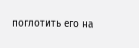поглотить его на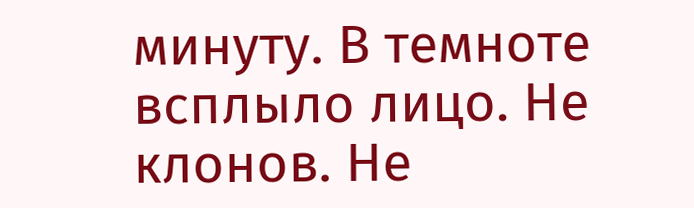минуту. В темноте всплыло лицо. Не клонов. Не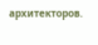архитекторов.